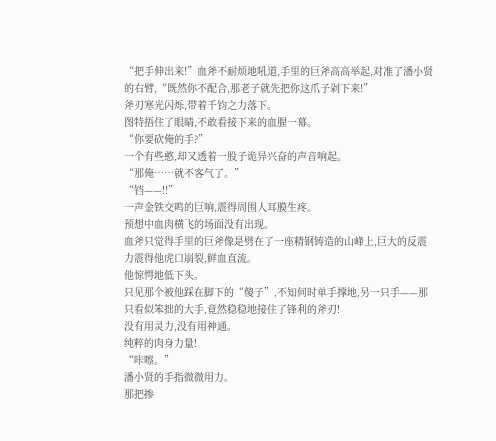“把手伸出来!”血斧不耐烦地吼道,手里的巨斧高高举起,对准了潘小贤的右臂,“既然你不配合,那老子就先把你这爪子剁下来!”
斧刃寒光闪烁,带着千钧之力落下。
图特捂住了眼睛,不敢看接下来的血腥一幕。
“你要砍俺的手?”
一个有些憨,却又透着一股子诡异兴奋的声音响起。
“那俺……就不客气了。”
“铛——!!”
一声金铁交鸣的巨响,震得周围人耳膜生疼。
预想中血肉横飞的场面没有出现。
血斧只觉得手里的巨斧像是劈在了一座精钢铸造的山峰上,巨大的反震力震得他虎口崩裂,鲜血直流。
他惊愕地低下头。
只见那个被他踩在脚下的“傻子”,不知何时单手撑地,另一只手——那只看似笨拙的大手,竟然稳稳地接住了锋利的斧刃!
没有用灵力,没有用神通。
纯粹的肉身力量!
“咔嚓。”
潘小贤的手指微微用力。
那把掺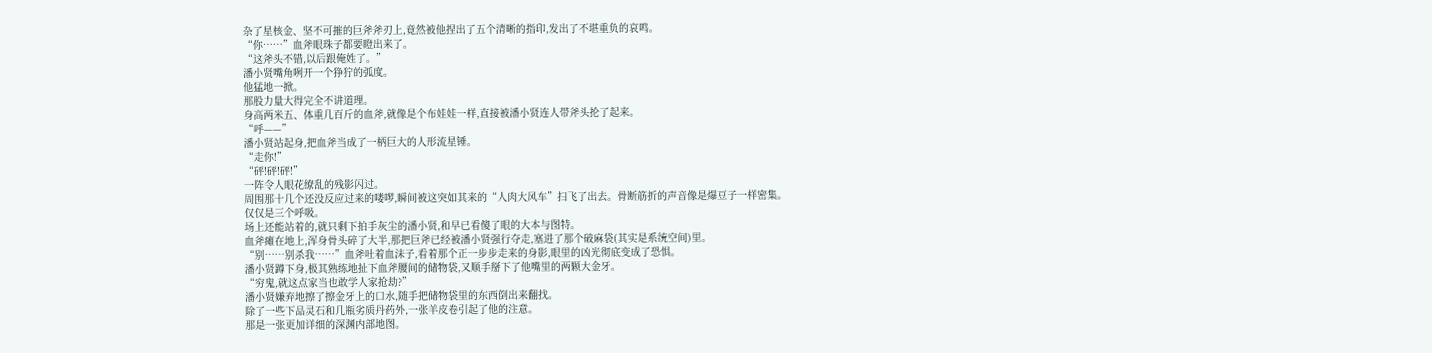杂了星核金、坚不可摧的巨斧斧刃上,竟然被他捏出了五个清晰的指印,发出了不堪重负的哀鸣。
“你……”血斧眼珠子都要瞪出来了。
“这斧头不错,以后跟俺姓了。”
潘小贤嘴角咧开一个狰狞的弧度。
他猛地一掀。
那股力量大得完全不讲道理。
身高两米五、体重几百斤的血斧,就像是个布娃娃一样,直接被潘小贤连人带斧头抡了起来。
“呼——”
潘小贤站起身,把血斧当成了一柄巨大的人形流星锤。
“走你!”
“砰!砰!砰!”
一阵令人眼花缭乱的残影闪过。
周围那十几个还没反应过来的喽啰,瞬间被这突如其来的“人肉大风车”扫飞了出去。骨断筋折的声音像是爆豆子一样密集。
仅仅是三个呼吸。
场上还能站着的,就只剩下拍手灰尘的潘小贤,和早已看傻了眼的大本与图特。
血斧瘫在地上,浑身骨头碎了大半,那把巨斧已经被潘小贤强行夺走,塞进了那个破麻袋(其实是系统空间)里。
“别……别杀我……”血斧吐着血沫子,看着那个正一步步走来的身影,眼里的凶光彻底变成了恐惧。
潘小贤蹲下身,极其熟练地扯下血斧腰间的储物袋,又顺手掰下了他嘴里的两颗大金牙。
“穷鬼,就这点家当也敢学人家抢劫?”
潘小贤嫌弃地擦了擦金牙上的口水,随手把储物袋里的东西倒出来翻找。
除了一些下品灵石和几瓶劣质丹药外,一张羊皮卷引起了他的注意。
那是一张更加详细的深渊内部地图。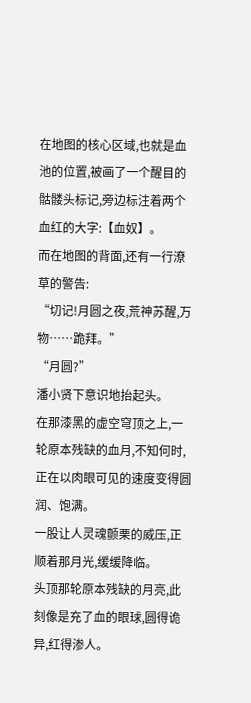在地图的核心区域,也就是血池的位置,被画了一个醒目的骷髅头标记,旁边标注着两个血红的大字:【血奴】。
而在地图的背面,还有一行潦草的警告:
“切记!月圆之夜,荒神苏醒,万物……跪拜。”
“月圆?”
潘小贤下意识地抬起头。
在那漆黑的虚空穹顶之上,一轮原本残缺的血月,不知何时,正在以肉眼可见的速度变得圆润、饱满。
一股让人灵魂颤栗的威压,正顺着那月光,缓缓降临。
头顶那轮原本残缺的月亮,此刻像是充了血的眼球,圆得诡异,红得渗人。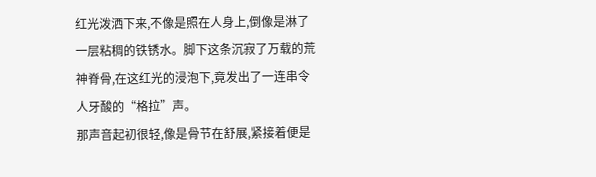红光泼洒下来,不像是照在人身上,倒像是淋了一层粘稠的铁锈水。脚下这条沉寂了万载的荒神脊骨,在这红光的浸泡下,竟发出了一连串令人牙酸的“格拉”声。
那声音起初很轻,像是骨节在舒展,紧接着便是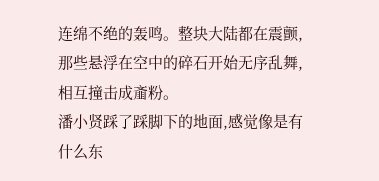连绵不绝的轰鸣。整块大陆都在震颤,那些悬浮在空中的碎石开始无序乱舞,相互撞击成齑粉。
潘小贤踩了踩脚下的地面,感觉像是有什么东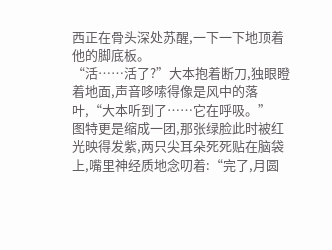西正在骨头深处苏醒,一下一下地顶着他的脚底板。
“活……活了?”大本抱着断刀,独眼瞪着地面,声音哆嗦得像是风中的落叶,“大本听到了……它在呼吸。”
图特更是缩成一团,那张绿脸此时被红光映得发紫,两只尖耳朵死死贴在脑袋上,嘴里神经质地念叨着:“完了,月圆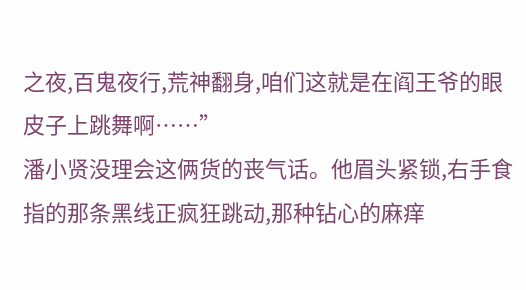之夜,百鬼夜行,荒神翻身,咱们这就是在阎王爷的眼皮子上跳舞啊……”
潘小贤没理会这俩货的丧气话。他眉头紧锁,右手食指的那条黑线正疯狂跳动,那种钻心的麻痒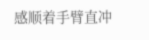感顺着手臂直冲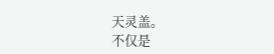天灵盖。
不仅是